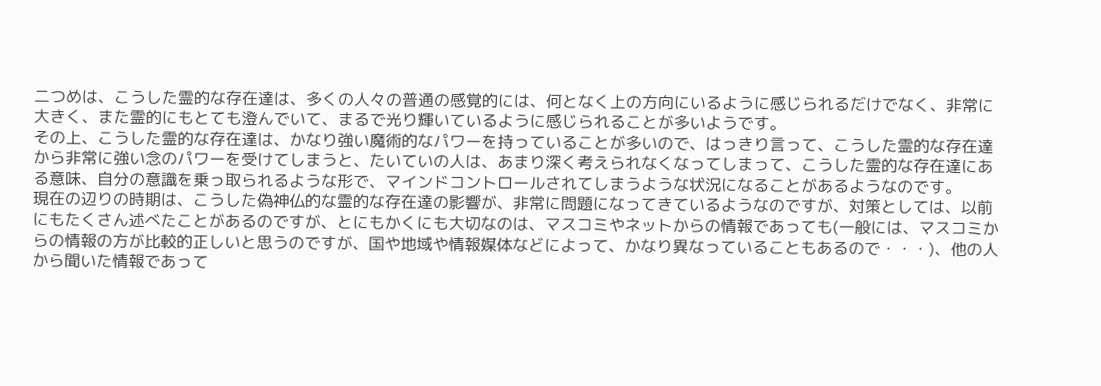二つめは、こうした霊的な存在達は、多くの人々の普通の感覚的には、何となく上の方向にいるように感じられるだけでなく、非常に大きく、また霊的にもとても澄んでいて、まるで光り輝いているように感じられることが多いようです。
その上、こうした霊的な存在達は、かなり強い魔術的なパワーを持っていることが多いので、はっきり言って、こうした霊的な存在達から非常に強い念のパワーを受けてしまうと、たいていの人は、あまり深く考えられなくなってしまって、こうした霊的な存在達にある意味、自分の意識を乗っ取られるような形で、マインドコントロールされてしまうような状況になることがあるようなのです。
現在の辺りの時期は、こうした偽神仏的な霊的な存在達の影響が、非常に問題になってきているようなのですが、対策としては、以前にもたくさん述べたことがあるのですが、とにもかくにも大切なのは、マスコミやネットからの情報であっても(一般には、マスコミからの情報の方が比較的正しいと思うのですが、国や地域や情報媒体などによって、かなり異なっていることもあるので・・・)、他の人から聞いた情報であって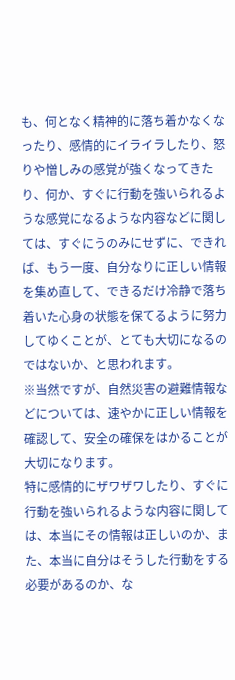も、何となく精神的に落ち着かなくなったり、感情的にイライラしたり、怒りや憎しみの感覚が強くなってきたり、何か、すぐに行動を強いられるような感覚になるような内容などに関しては、すぐにうのみにせずに、できれば、もう一度、自分なりに正しい情報を集め直して、できるだけ冷静で落ち着いた心身の状態を保てるように努力してゆくことが、とても大切になるのではないか、と思われます。
※当然ですが、自然災害の避難情報などについては、速やかに正しい情報を確認して、安全の確保をはかることが大切になります。
特に感情的にザワザワしたり、すぐに行動を強いられるような内容に関しては、本当にその情報は正しいのか、また、本当に自分はそうした行動をする必要があるのか、な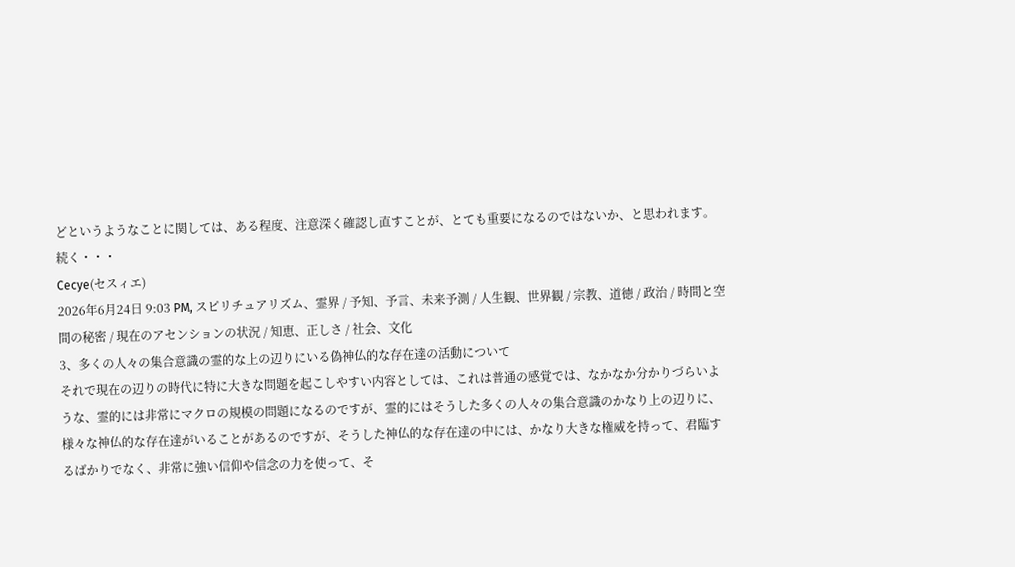どというようなことに関しては、ある程度、注意深く確認し直すことが、とても重要になるのではないか、と思われます。
続く・・・
Cecye(セスィエ)
2026年6月24日 9:03 PM, スピリチュアリズム、霊界 / 予知、予言、未来予測 / 人生観、世界観 / 宗教、道徳 / 政治 / 時間と空間の秘密 / 現在のアセンションの状況 / 知恵、正しさ / 社会、文化
3、多くの人々の集合意識の霊的な上の辺りにいる偽神仏的な存在達の活動について
それで現在の辺りの時代に特に大きな問題を起こしやすい内容としては、これは普通の感覚では、なかなか分かりづらいような、霊的には非常にマクロの規模の問題になるのですが、霊的にはそうした多くの人々の集合意識のかなり上の辺りに、様々な神仏的な存在達がいることがあるのですが、そうした神仏的な存在達の中には、かなり大きな権威を持って、君臨するばかりでなく、非常に強い信仰や信念の力を使って、そ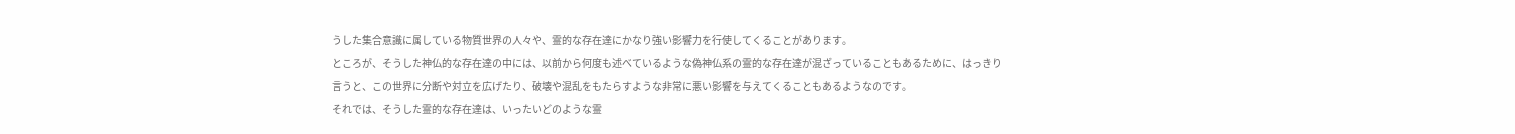うした集合意識に属している物質世界の人々や、霊的な存在達にかなり強い影響力を行使してくることがあります。
ところが、そうした神仏的な存在達の中には、以前から何度も述べているような偽神仏系の霊的な存在達が混ざっていることもあるために、はっきり言うと、この世界に分断や対立を広げたり、破壊や混乱をもたらすような非常に悪い影響を与えてくることもあるようなのです。
それでは、そうした霊的な存在達は、いったいどのような霊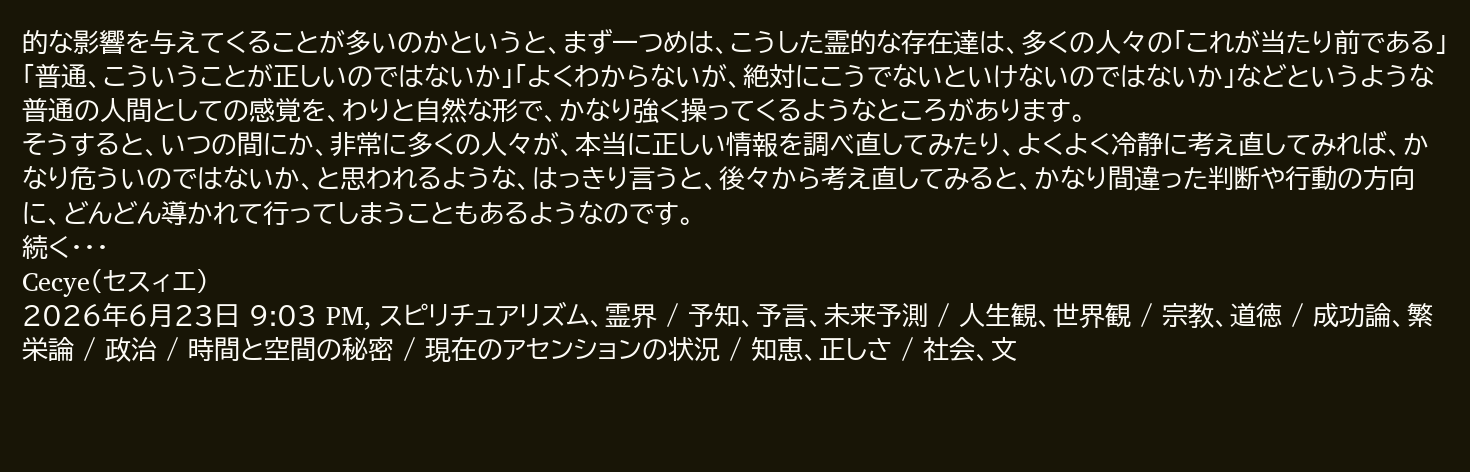的な影響を与えてくることが多いのかというと、まず一つめは、こうした霊的な存在達は、多くの人々の「これが当たり前である」「普通、こういうことが正しいのではないか」「よくわからないが、絶対にこうでないといけないのではないか」などというような普通の人間としての感覚を、わりと自然な形で、かなり強く操ってくるようなところがあります。
そうすると、いつの間にか、非常に多くの人々が、本当に正しい情報を調べ直してみたり、よくよく冷静に考え直してみれば、かなり危ういのではないか、と思われるような、はっきり言うと、後々から考え直してみると、かなり間違った判断や行動の方向に、どんどん導かれて行ってしまうこともあるようなのです。
続く・・・
Cecye(セスィエ)
2026年6月23日 9:03 PM, スピリチュアリズム、霊界 / 予知、予言、未来予測 / 人生観、世界観 / 宗教、道徳 / 成功論、繁栄論 / 政治 / 時間と空間の秘密 / 現在のアセンションの状況 / 知恵、正しさ / 社会、文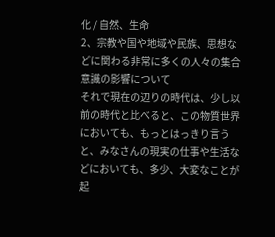化 / 自然、生命
2、宗教や国や地域や民族、思想などに関わる非常に多くの人々の集合意識の影響について
それで現在の辺りの時代は、少し以前の時代と比べると、この物質世界においても、もっとはっきり言うと、みなさんの現実の仕事や生活などにおいても、多少、大変なことが起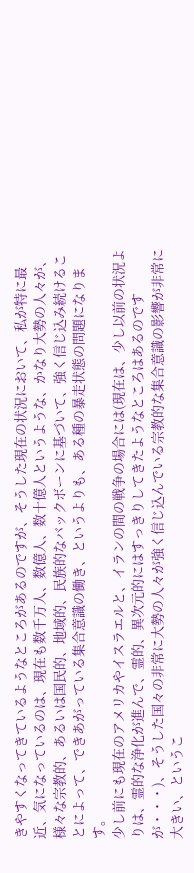きやすくなってきているようなところがあるのですが、そうした現在の状況において、私が特に最近、気になっているのは、現在も数千万人、数億人、数十億人というような、かなり大勢の人々が、様々な宗教的、あるいは国民的、地域的、民族的なバックボーンに基づいて、強く信じ込み続けることによって、できあがっている集合意識の働き、というよりも、ある種の暴走状態の問題になります。
少し前にも現在のアメリカやイスラエルと、イランの間の戦争の場合には(現在は、少し以前の状況よりは、霊的な浄化が進んで、霊的、異次元的にはすっきりしてきたようなところはあるのですが・・・)、そうした国々の非常に大勢の人々が強く信じ込んでいる宗教的な集合意識の影響が非常に大きい、というこ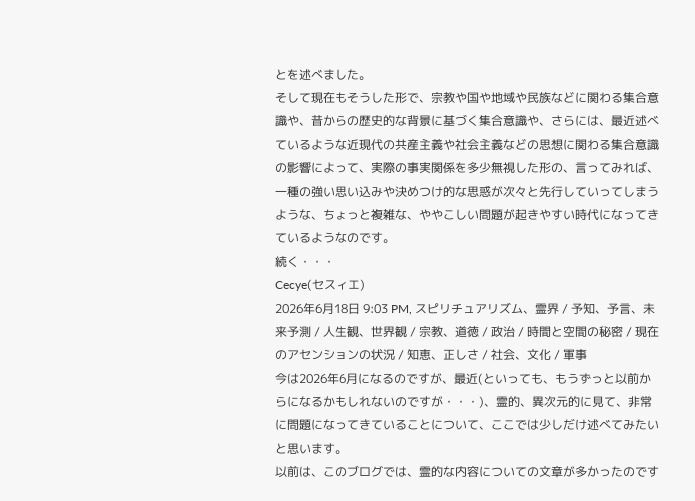とを述べました。
そして現在もそうした形で、宗教や国や地域や民族などに関わる集合意識や、昔からの歴史的な背景に基づく集合意識や、さらには、最近述べているような近現代の共産主義や社会主義などの思想に関わる集合意識の影響によって、実際の事実関係を多少無視した形の、言ってみれば、一種の強い思い込みや決めつけ的な思惑が次々と先行していってしまうような、ちょっと複雑な、ややこしい問題が起きやすい時代になってきているようなのです。
続く・・・
Cecye(セスィエ)
2026年6月18日 9:03 PM, スピリチュアリズム、霊界 / 予知、予言、未来予測 / 人生観、世界観 / 宗教、道徳 / 政治 / 時間と空間の秘密 / 現在のアセンションの状況 / 知恵、正しさ / 社会、文化 / 軍事
今は2026年6月になるのですが、最近(といっても、もうずっと以前からになるかもしれないのですが・・・)、霊的、異次元的に見て、非常に問題になってきていることについて、ここでは少しだけ述べてみたいと思います。
以前は、このブログでは、霊的な内容についての文章が多かったのです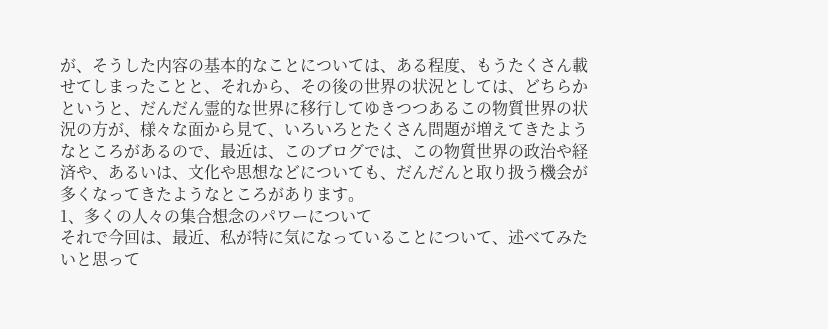が、そうした内容の基本的なことについては、ある程度、もうたくさん載せてしまったことと、それから、その後の世界の状況としては、どちらかというと、だんだん霊的な世界に移行してゆきつつあるこの物質世界の状況の方が、様々な面から見て、いろいろとたくさん問題が増えてきたようなところがあるので、最近は、このブログでは、この物質世界の政治や経済や、あるいは、文化や思想などについても、だんだんと取り扱う機会が多くなってきたようなところがあります。
1、多くの人々の集合想念のパワーについて
それで今回は、最近、私が特に気になっていることについて、述べてみたいと思って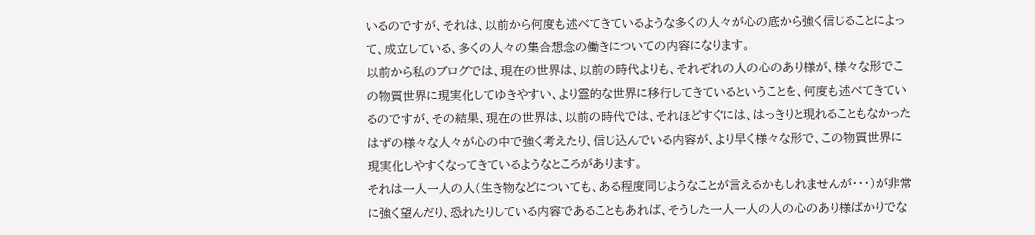いるのですが、それは、以前から何度も述べてきているような多くの人々が心の底から強く信じることによって、成立している、多くの人々の集合想念の働きについての内容になります。
以前から私のブログでは、現在の世界は、以前の時代よりも、それぞれの人の心のあり様が、様々な形でこの物質世界に現実化してゆきやすい、より霊的な世界に移行してきているということを、何度も述べてきているのですが、その結果、現在の世界は、以前の時代では、それほどすぐには、はっきりと現れることもなかったはずの様々な人々が心の中で強く考えたり、信じ込んでいる内容が、より早く様々な形で、この物質世界に現実化しやすくなってきているようなところがあります。
それは一人一人の人(生き物などについても、ある程度同じようなことが言えるかもしれませんが・・・)が非常に強く望んだり、恐れたりしている内容であることもあれば、そうした一人一人の人の心のあり様ばかりでな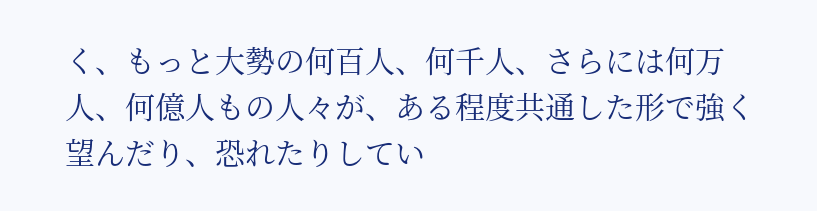く、もっと大勢の何百人、何千人、さらには何万人、何億人もの人々が、ある程度共通した形で強く望んだり、恐れたりしてい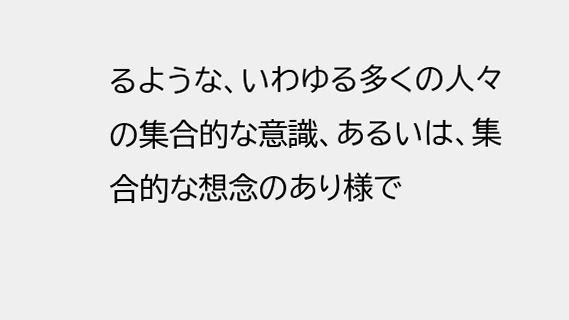るような、いわゆる多くの人々の集合的な意識、あるいは、集合的な想念のあり様で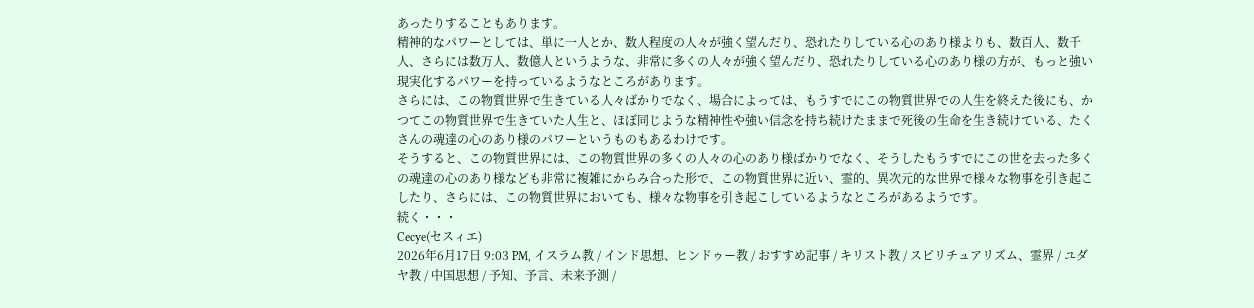あったりすることもあります。
精神的なパワーとしては、単に一人とか、数人程度の人々が強く望んだり、恐れたりしている心のあり様よりも、数百人、数千人、さらには数万人、数億人というような、非常に多くの人々が強く望んだり、恐れたりしている心のあり様の方が、もっと強い現実化するパワーを持っているようなところがあります。
さらには、この物質世界で生きている人々ばかりでなく、場合によっては、もうすでにこの物質世界での人生を終えた後にも、かつてこの物質世界で生きていた人生と、ほぼ同じような精神性や強い信念を持ち続けたままで死後の生命を生き続けている、たくさんの魂達の心のあり様のパワーというものもあるわけです。
そうすると、この物質世界には、この物質世界の多くの人々の心のあり様ばかりでなく、そうしたもうすでにこの世を去った多くの魂達の心のあり様なども非常に複雑にからみ合った形で、この物質世界に近い、霊的、異次元的な世界で様々な物事を引き起こしたり、さらには、この物質世界においても、様々な物事を引き起こしているようなところがあるようです。
続く・・・
Cecye(セスィエ)
2026年6月17日 9:03 PM, イスラム教 / インド思想、ヒンドゥー教 / おすすめ記事 / キリスト教 / スピリチュアリズム、霊界 / ユダヤ教 / 中国思想 / 予知、予言、未来予測 /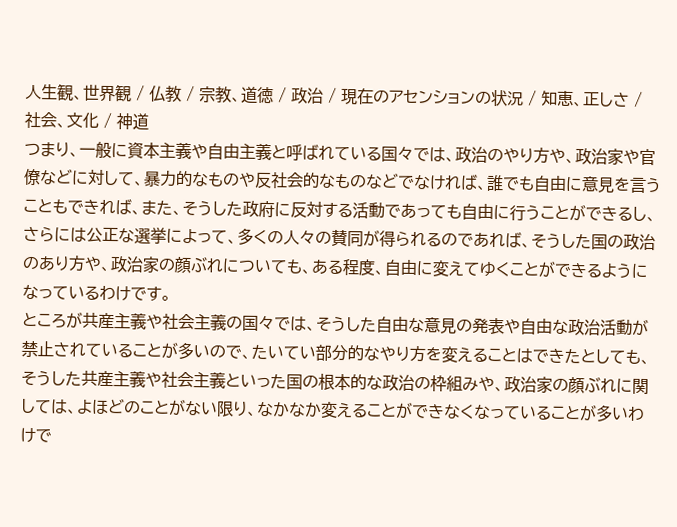人生観、世界観 / 仏教 / 宗教、道徳 / 政治 / 現在のアセンションの状況 / 知恵、正しさ / 社会、文化 / 神道
つまり、一般に資本主義や自由主義と呼ばれている国々では、政治のやり方や、政治家や官僚などに対して、暴力的なものや反社会的なものなどでなければ、誰でも自由に意見を言うこともできれば、また、そうした政府に反対する活動であっても自由に行うことができるし、さらには公正な選挙によって、多くの人々の賛同が得られるのであれば、そうした国の政治のあり方や、政治家の顔ぶれについても、ある程度、自由に変えてゆくことができるようになっているわけです。
ところが共産主義や社会主義の国々では、そうした自由な意見の発表や自由な政治活動が禁止されていることが多いので、たいてい部分的なやり方を変えることはできたとしても、そうした共産主義や社会主義といった国の根本的な政治の枠組みや、政治家の顔ぶれに関しては、よほどのことがない限り、なかなか変えることができなくなっていることが多いわけで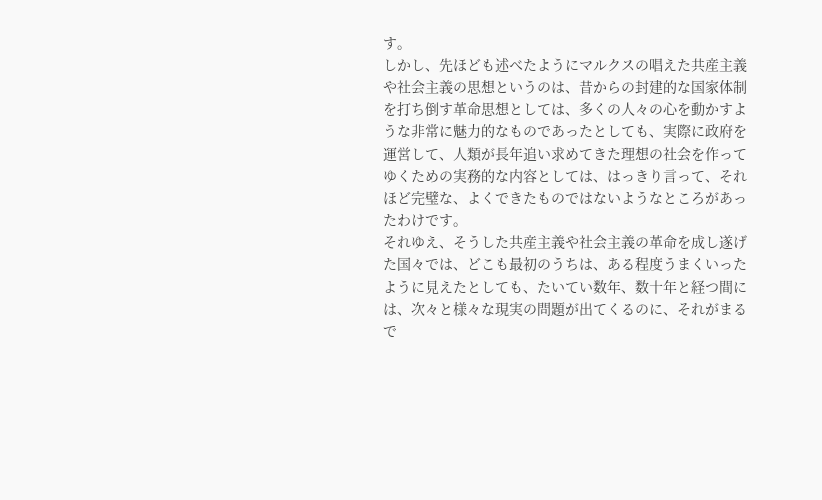す。
しかし、先ほども述べたようにマルクスの唱えた共産主義や社会主義の思想というのは、昔からの封建的な国家体制を打ち倒す革命思想としては、多くの人々の心を動かすような非常に魅力的なものであったとしても、実際に政府を運営して、人類が長年追い求めてきた理想の社会を作ってゆくための実務的な内容としては、はっきり言って、それほど完璧な、よくできたものではないようなところがあったわけです。
それゆえ、そうした共産主義や社会主義の革命を成し遂げた国々では、どこも最初のうちは、ある程度うまくいったように見えたとしても、たいてい数年、数十年と経つ間には、次々と様々な現実の問題が出てくるのに、それがまるで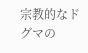宗教的なドグマの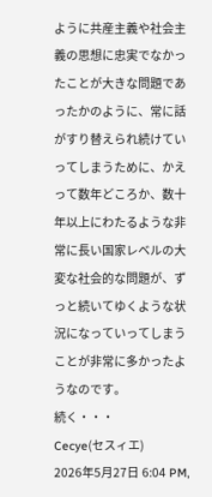ように共産主義や社会主義の思想に忠実でなかったことが大きな問題であったかのように、常に話がすり替えられ続けていってしまうために、かえって数年どころか、数十年以上にわたるような非常に長い国家レベルの大変な社会的な問題が、ずっと続いてゆくような状況になっていってしまうことが非常に多かったようなのです。
続く・・・
Cecye(セスィエ)
2026年5月27日 6:04 PM,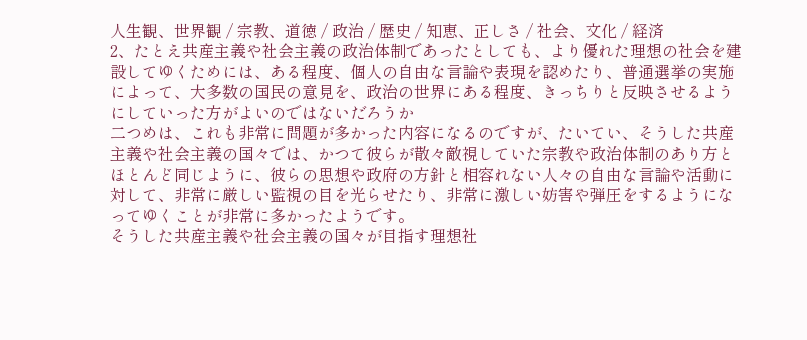人生観、世界観 / 宗教、道徳 / 政治 / 歴史 / 知恵、正しさ / 社会、文化 / 経済
2、たとえ共産主義や社会主義の政治体制であったとしても、より優れた理想の社会を建設してゆくためには、ある程度、個人の自由な言論や表現を認めたり、普通選挙の実施によって、大多数の国民の意見を、政治の世界にある程度、きっちりと反映させるようにしていった方がよいのではないだろうか
二つめは、これも非常に問題が多かった内容になるのですが、たいてい、そうした共産主義や社会主義の国々では、かつて彼らが散々敵視していた宗教や政治体制のあり方とほとんど同じように、彼らの思想や政府の方針と相容れない人々の自由な言論や活動に対して、非常に厳しい監視の目を光らせたり、非常に激しい妨害や弾圧をするようになってゆくことが非常に多かったようです。
そうした共産主義や社会主義の国々が目指す理想社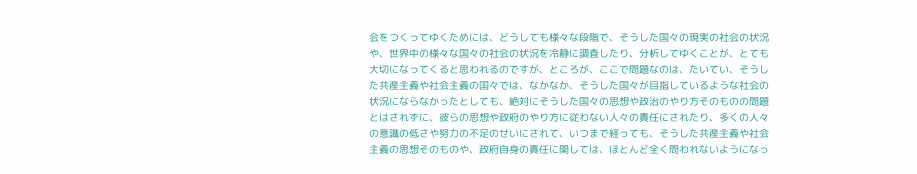会をつくってゆくためには、どうしても様々な段階で、そうした国々の現実の社会の状況や、世界中の様々な国々の社会の状況を冷静に調査したり、分析してゆくことが、とても大切になってくると思われるのですが、ところが、ここで問題なのは、たいてい、そうした共産主義や社会主義の国々では、なかなか、そうした国々が目指しているような社会の状況にならなかったとしても、絶対にそうした国々の思想や政治のやり方そのものの問題とはされずに、彼らの思想や政府のやり方に従わない人々の責任にされたり、多くの人々の意識の低さや努力の不足のせいにされて、いつまで経っても、そうした共産主義や社会主義の思想そのものや、政府自身の責任に関しては、ほとんど全く問われないようになっ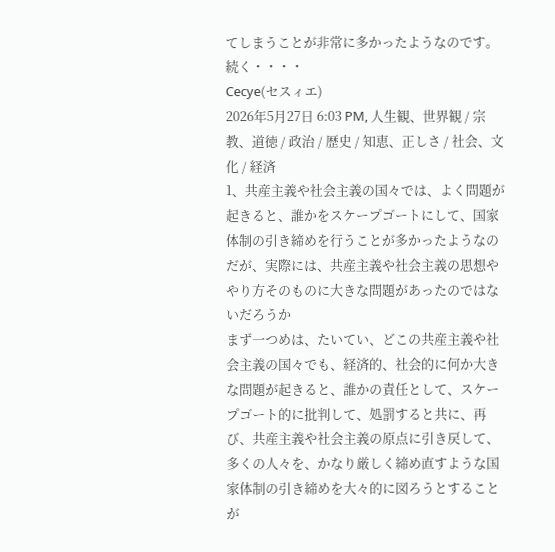てしまうことが非常に多かったようなのです。
続く・・・・
Cecye(セスィエ)
2026年5月27日 6:03 PM, 人生観、世界観 / 宗教、道徳 / 政治 / 歴史 / 知恵、正しさ / 社会、文化 / 経済
1、共産主義や社会主義の国々では、よく問題が起きると、誰かをスケープゴートにして、国家体制の引き締めを行うことが多かったようなのだが、実際には、共産主義や社会主義の思想ややり方そのものに大きな問題があったのではないだろうか
まず一つめは、たいてい、どこの共産主義や社会主義の国々でも、経済的、社会的に何か大きな問題が起きると、誰かの責任として、スケープゴート的に批判して、処罰すると共に、再び、共産主義や社会主義の原点に引き戻して、多くの人々を、かなり厳しく締め直すような国家体制の引き締めを大々的に図ろうとすることが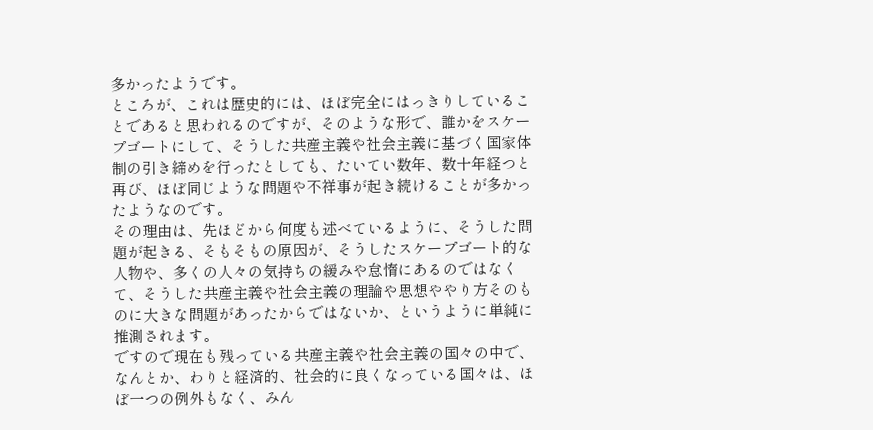多かったようです。
ところが、これは歴史的には、ほぼ完全にはっきりしていることであると思われるのですが、そのような形で、誰かをスケープゴートにして、そうした共産主義や社会主義に基づく国家体制の引き締めを行ったとしても、たいてい数年、数十年経つと再び、ほぼ同じような問題や不祥事が起き続けることが多かったようなのです。
その理由は、先ほどから何度も述べているように、そうした問題が起きる、そもそもの原因が、そうしたスケープゴート的な人物や、多くの人々の気持ちの緩みや怠惰にあるのではなくて、そうした共産主義や社会主義の理論や思想ややり方そのものに大きな問題があったからではないか、というように単純に推測されます。
ですので現在も残っている共産主義や社会主義の国々の中で、なんとか、わりと経済的、社会的に良くなっている国々は、ほぼ一つの例外もなく、みん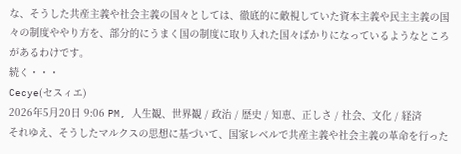な、そうした共産主義や社会主義の国々としては、徹底的に敵視していた資本主義や民主主義の国々の制度ややり方を、部分的にうまく国の制度に取り入れた国々ばかりになっているようなところがあるわけです。
続く・・・
Cecye(セスィエ)
2026年5月20日 9:06 PM, 人生観、世界観 / 政治 / 歴史 / 知恵、正しさ / 社会、文化 / 経済
それゆえ、そうしたマルクスの思想に基づいて、国家レベルで共産主義や社会主義の革命を行った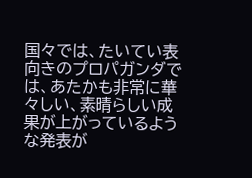国々では、たいてい表向きのプロパガンダでは、あたかも非常に華々しい、素晴らしい成果が上がっているような発表が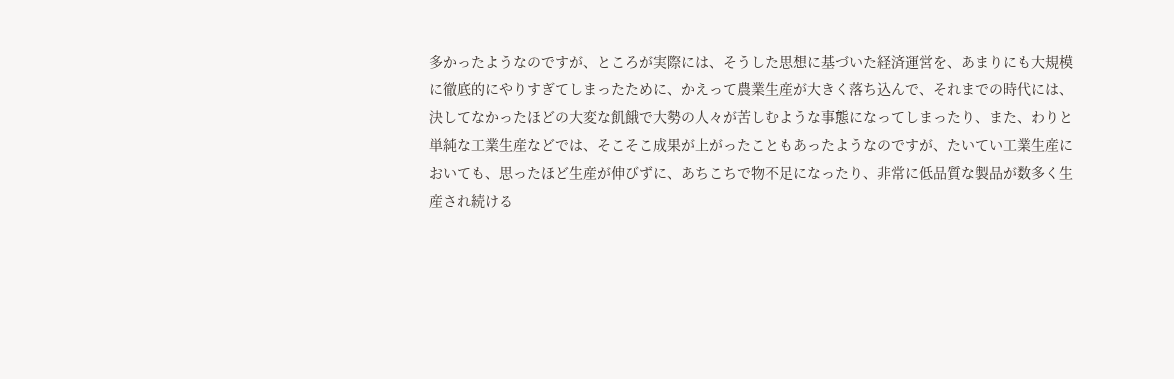多かったようなのですが、ところが実際には、そうした思想に基づいた経済運営を、あまりにも大規模に徹底的にやりすぎてしまったために、かえって農業生産が大きく落ち込んで、それまでの時代には、決してなかったほどの大変な飢餓で大勢の人々が苦しむような事態になってしまったり、また、わりと単純な工業生産などでは、そこそこ成果が上がったこともあったようなのですが、たいてい工業生産においても、思ったほど生産が伸びずに、あちこちで物不足になったり、非常に低品質な製品が数多く生産され続ける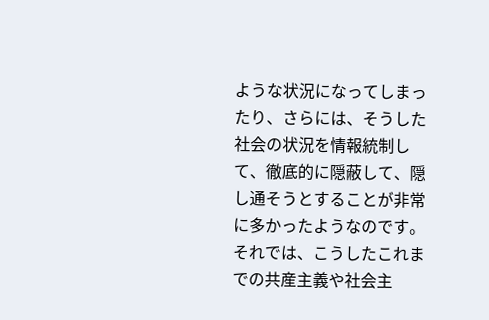ような状況になってしまったり、さらには、そうした社会の状況を情報統制して、徹底的に隠蔽して、隠し通そうとすることが非常に多かったようなのです。
それでは、こうしたこれまでの共産主義や社会主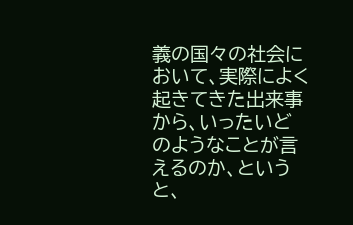義の国々の社会において、実際によく起きてきた出来事から、いったいどのようなことが言えるのか、というと、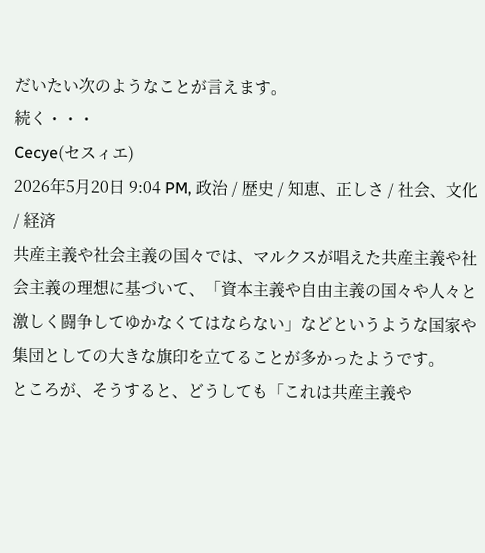だいたい次のようなことが言えます。
続く・・・
Cecye(セスィエ)
2026年5月20日 9:04 PM, 政治 / 歴史 / 知恵、正しさ / 社会、文化 / 経済
共産主義や社会主義の国々では、マルクスが唱えた共産主義や社会主義の理想に基づいて、「資本主義や自由主義の国々や人々と激しく闘争してゆかなくてはならない」などというような国家や集団としての大きな旗印を立てることが多かったようです。
ところが、そうすると、どうしても「これは共産主義や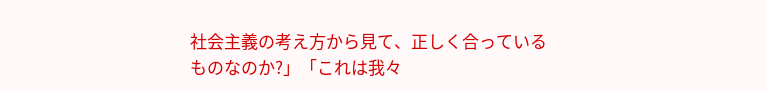社会主義の考え方から見て、正しく合っているものなのか?」「これは我々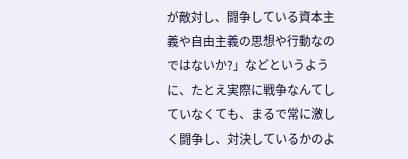が敵対し、闘争している資本主義や自由主義の思想や行動なのではないか?」などというように、たとえ実際に戦争なんてしていなくても、まるで常に激しく闘争し、対決しているかのよ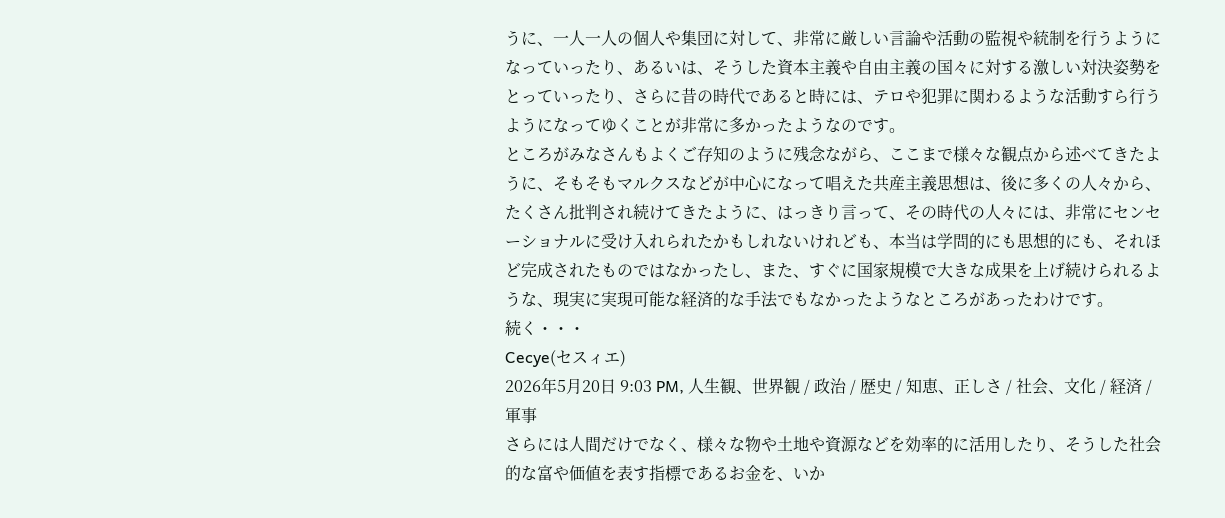うに、一人一人の個人や集団に対して、非常に厳しい言論や活動の監視や統制を行うようになっていったり、あるいは、そうした資本主義や自由主義の国々に対する激しい対決姿勢をとっていったり、さらに昔の時代であると時には、テロや犯罪に関わるような活動すら行うようになってゆくことが非常に多かったようなのです。
ところがみなさんもよくご存知のように残念ながら、ここまで様々な観点から述べてきたように、そもそもマルクスなどが中心になって唱えた共産主義思想は、後に多くの人々から、たくさん批判され続けてきたように、はっきり言って、その時代の人々には、非常にセンセーショナルに受け入れられたかもしれないけれども、本当は学問的にも思想的にも、それほど完成されたものではなかったし、また、すぐに国家規模で大きな成果を上げ続けられるような、現実に実現可能な経済的な手法でもなかったようなところがあったわけです。
続く・・・
Cecye(セスィエ)
2026年5月20日 9:03 PM, 人生観、世界観 / 政治 / 歴史 / 知恵、正しさ / 社会、文化 / 経済 / 軍事
さらには人間だけでなく、様々な物や土地や資源などを効率的に活用したり、そうした社会的な富や価値を表す指標であるお金を、いか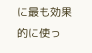に最も効果的に使っ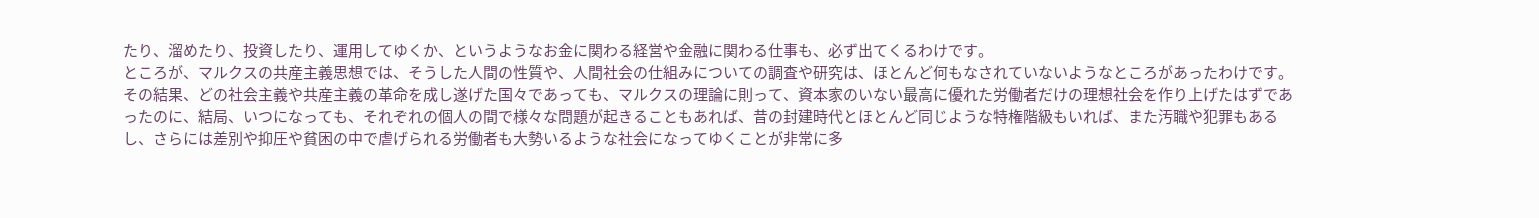たり、溜めたり、投資したり、運用してゆくか、というようなお金に関わる経営や金融に関わる仕事も、必ず出てくるわけです。
ところが、マルクスの共産主義思想では、そうした人間の性質や、人間社会の仕組みについての調査や研究は、ほとんど何もなされていないようなところがあったわけです。
その結果、どの社会主義や共産主義の革命を成し遂げた国々であっても、マルクスの理論に則って、資本家のいない最高に優れた労働者だけの理想社会を作り上げたはずであったのに、結局、いつになっても、それぞれの個人の間で様々な問題が起きることもあれば、昔の封建時代とほとんど同じような特権階級もいれば、また汚職や犯罪もあるし、さらには差別や抑圧や貧困の中で虐げられる労働者も大勢いるような社会になってゆくことが非常に多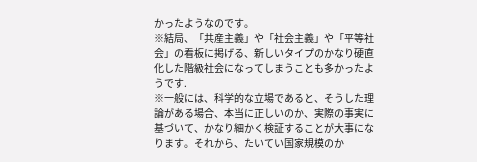かったようなのです。
※結局、「共産主義」や「社会主義」や「平等社会」の看板に掲げる、新しいタイプのかなり硬直化した階級社会になってしまうことも多かったようです.
※一般には、科学的な立場であると、そうした理論がある場合、本当に正しいのか、実際の事実に基づいて、かなり細かく検証することが大事になります。それから、たいてい国家規模のか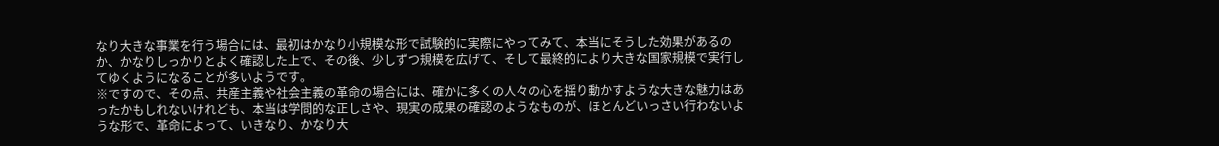なり大きな事業を行う場合には、最初はかなり小規模な形で試験的に実際にやってみて、本当にそうした効果があるのか、かなりしっかりとよく確認した上で、その後、少しずつ規模を広げて、そして最終的により大きな国家規模で実行してゆくようになることが多いようです。
※ですので、その点、共産主義や社会主義の革命の場合には、確かに多くの人々の心を揺り動かすような大きな魅力はあったかもしれないけれども、本当は学問的な正しさや、現実の成果の確認のようなものが、ほとんどいっさい行わないような形で、革命によって、いきなり、かなり大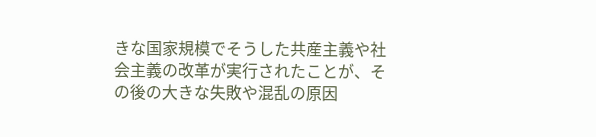きな国家規模でそうした共産主義や社会主義の改革が実行されたことが、その後の大きな失敗や混乱の原因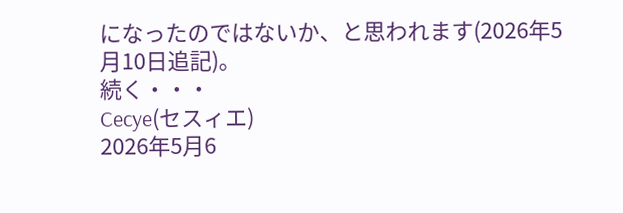になったのではないか、と思われます(2026年5月10日追記)。
続く・・・
Cecye(セスィエ)
2026年5月6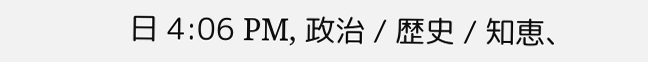日 4:06 PM, 政治 / 歴史 / 知恵、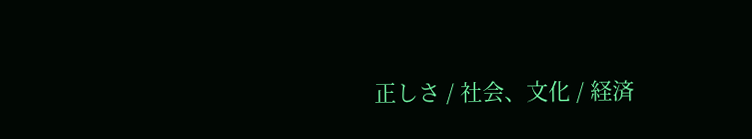正しさ / 社会、文化 / 経済